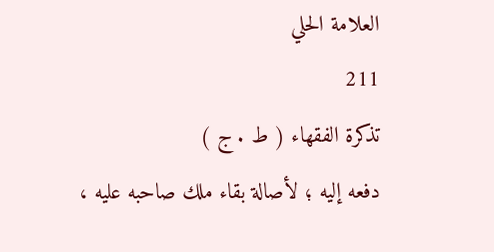العلامة الحلي
211
تذكرة الفقهاء ( ط . ج )
دفعه إليه ؛ لأصالة بقاء ملك صاحبه عليه ،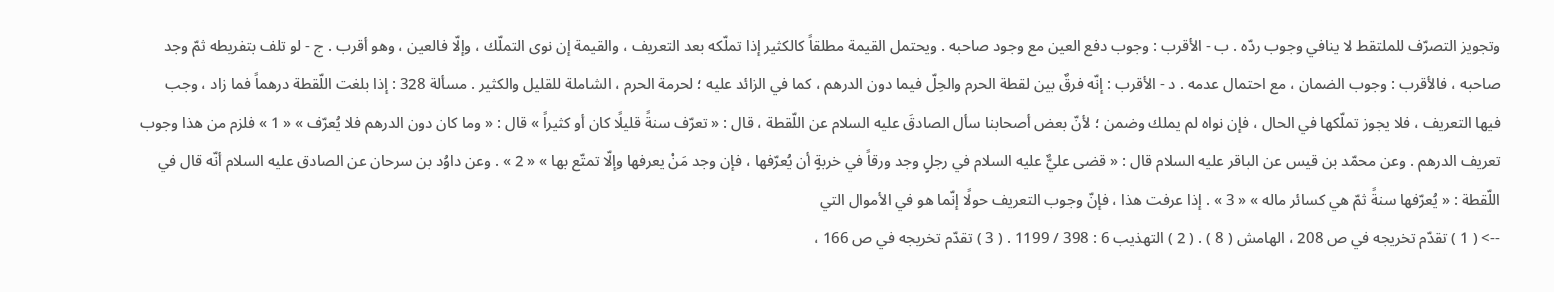وتجويز التصرّف للملتقط لا ينافي وجوب ردّه . ب - الأقرب : وجوب دفع العين مع وجود صاحبه . ويحتمل القيمة مطلقاً كالكثير إذا تملّكه بعد التعريف ، والقيمة إن نوى التملّك ، وإلّا فالعين ، وهو أقرب . ج - لو تلف بتفريطه ثمّ وجد صاحبه ، فالأقرب : وجوب الضمان ، مع احتمال عدمه . د - الأقرب : إنّه فرقٌ بين لقطة الحرم والحِلّ فيما دون الدرهم ، كما في الزائد عليه ؛ لحرمة الحرم ، الشاملة للقليل والكثير . مسألة 328 : إذا بلغت اللّقطة درهماً فما زاد ، وجب فيها التعريف ، فلا يجوز تملّكها في الحال ، فإن نواه لم يملك وضمن ؛ لأنّ بعض أصحابنا سأل الصادقَ عليه السلام عن اللّقطة ، قال : « تعرّف سنةً قليلًا كان أو كثيراً » قال : « وما كان دون الدرهم فلا يُعرّف » « 1 » فلزم من هذا وجوب تعريف الدرهم . وعن محمّد بن قيس عن الباقر عليه السلام قال : « قضى عليٌّ عليه السلام في رجلٍ وجد ورقاً في خربةٍ أن يُعرّفها ، فإن وجد مَنْ يعرفها وإلّا تمتّع بها » « 2 » . وعن داوُد بن سرحان عن الصادق عليه السلام أنّه قال في اللّقطة : « يُعرّفها سنةً ثمّ هي كسائر ماله » « 3 » . إذا عرفت هذا ، فإنّ وجوب التعريف حولًا إنّما هو في الأموال التي
--> ( 1 ) تقدّم تخريجه في ص 208 ، الهامش ( 8 ) . ( 2 ) التهذيب 6 : 398 / 1199 . ( 3 ) تقدّم تخريجه في ص 166 ،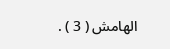الهامش ( 3 ) .